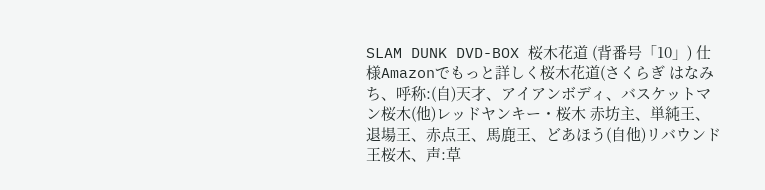SLAM DUNK DVD-BOX 桜木花道 (背番号「10」) 仕様Amazonでもっと詳しく桜木花道(さくらぎ はなみち、呼称:(自)天才、アイアンボディ、バスケットマン桜木(他)レッドヤンキー・桜木 赤坊主、単純王、退場王、赤点王、馬鹿王、どあほう(自他)リバウンド王桜木、声:草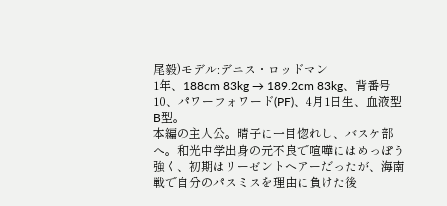尾毅)モデル:デニス・ロッドマン
1年、188cm 83kg → 189.2cm 83kg、背番号10、パワーフォワード(PF)、4月1日生、血液型B型。
本編の主人公。晴子に一目惚れし、バスケ部へ。和光中学出身の元不良で喧嘩にはめっぽう強く、初期はリーゼントヘアーだったが、海南戦で自分のパスミスを理由に負けた後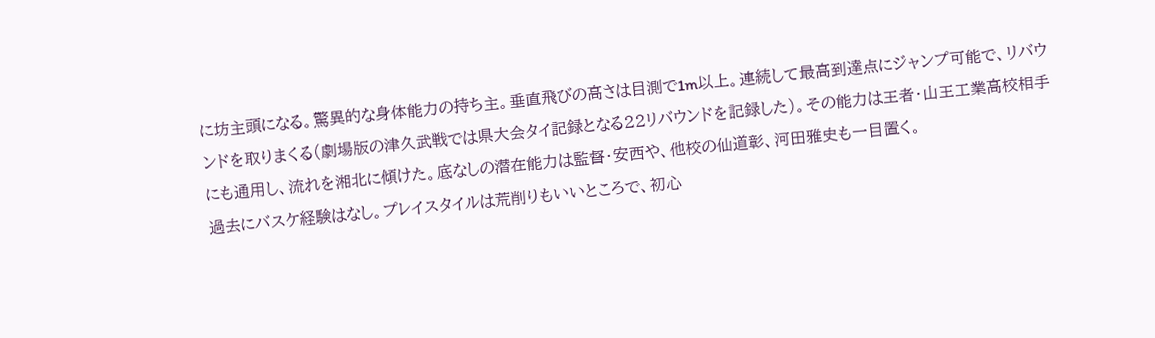に坊主頭になる。驚異的な身体能力の持ち主。垂直飛びの高さは目測で1m以上。連続して最高到達点にジャンプ可能で、リバウンドを取りまくる(劇場版の津久武戦では県大会タイ記録となる22リバウンドを記録した)。その能力は王者・山王工業高校相手にも通用し、流れを湘北に傾けた。底なしの潜在能力は監督・安西や、他校の仙道彰、河田雅史も一目置く。
過去にバスケ経験はなし。プレイスタイルは荒削りもいいところで、初心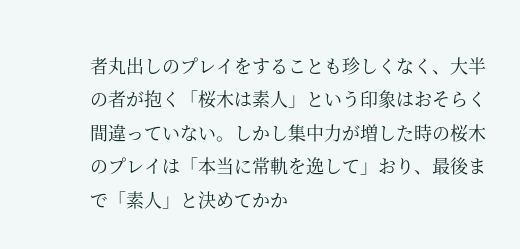者丸出しのプレイをすることも珍しくなく、大半の者が抱く「桜木は素人」という印象はおそらく間違っていない。しかし集中力が増した時の桜木のプレイは「本当に常軌を逸して」おり、最後まで「素人」と決めてかか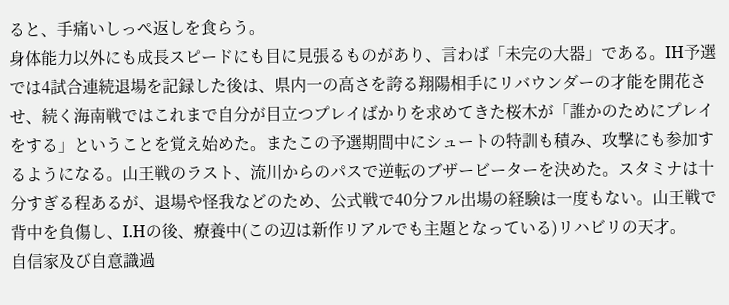ると、手痛いしっぺ返しを食らう。
身体能力以外にも成長スピードにも目に見張るものがあり、言わば「未完の大器」である。IH予選では4試合連続退場を記録した後は、県内一の高さを誇る翔陽相手にリバウンダーの才能を開花させ、続く海南戦ではこれまで自分が目立つプレイばかりを求めてきた桜木が「誰かのためにプレイをする」ということを覚え始めた。またこの予選期間中にシュートの特訓も積み、攻撃にも参加するようになる。山王戦のラスト、流川からのパスで逆転のブザービーターを決めた。スタミナは十分すぎる程あるが、退場や怪我などのため、公式戦で40分フル出場の経験は一度もない。山王戦で背中を負傷し、I.Hの後、療養中(この辺は新作リアルでも主題となっている)リハビリの天才。
自信家及び自意識過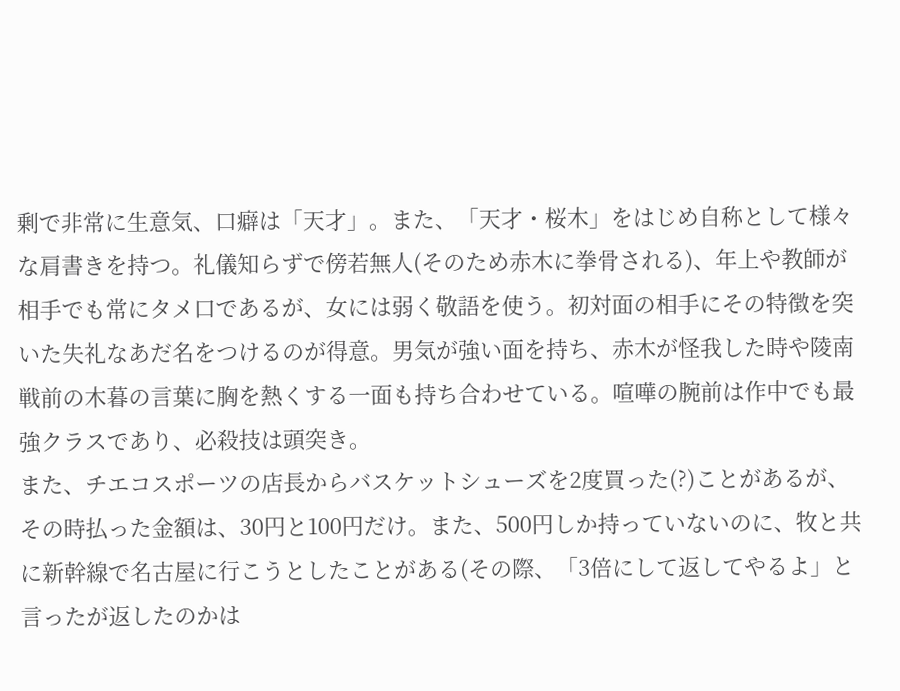剰で非常に生意気、口癖は「天才」。また、「天才・桜木」をはじめ自称として様々な肩書きを持つ。礼儀知らずで傍若無人(そのため赤木に拳骨される)、年上や教師が相手でも常にタメ口であるが、女には弱く敬語を使う。初対面の相手にその特徴を突いた失礼なあだ名をつけるのが得意。男気が強い面を持ち、赤木が怪我した時や陵南戦前の木暮の言葉に胸を熱くする一面も持ち合わせている。喧嘩の腕前は作中でも最強クラスであり、必殺技は頭突き。
また、チエコスポーツの店長からバスケットシューズを2度買った(?)ことがあるが、その時払った金額は、30円と100円だけ。また、500円しか持っていないのに、牧と共に新幹線で名古屋に行こうとしたことがある(その際、「3倍にして返してやるよ」と言ったが返したのかは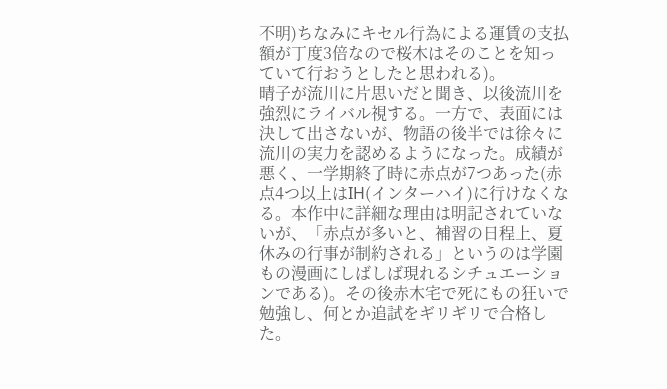不明)ちなみにキセル行為による運賃の支払額が丁度3倍なので桜木はそのことを知っていて行おうとしたと思われる)。
晴子が流川に片思いだと聞き、以後流川を強烈にライバル視する。一方で、表面には決して出さないが、物語の後半では徐々に流川の実力を認めるようになった。成績が悪く、一学期終了時に赤点が7つあった(赤点4つ以上はIH(インターハイ)に行けなくなる。本作中に詳細な理由は明記されていないが、「赤点が多いと、補習の日程上、夏休みの行事が制約される」というのは学園もの漫画にしばしば現れるシチュエーションである)。その後赤木宅で死にもの狂いで勉強し、何とか追試をギリギリで合格した。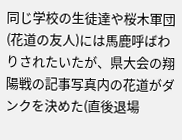同じ学校の生徒達や桜木軍団(花道の友人)には馬鹿呼ばわりされたいたが、県大会の翔陽戦の記事写真内の花道がダンクを決めた(直後退場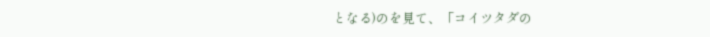となる)のを見て、「コイツタダの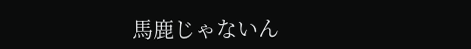馬鹿じゃないん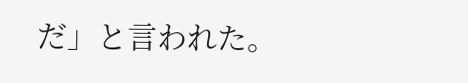だ」と言われた。